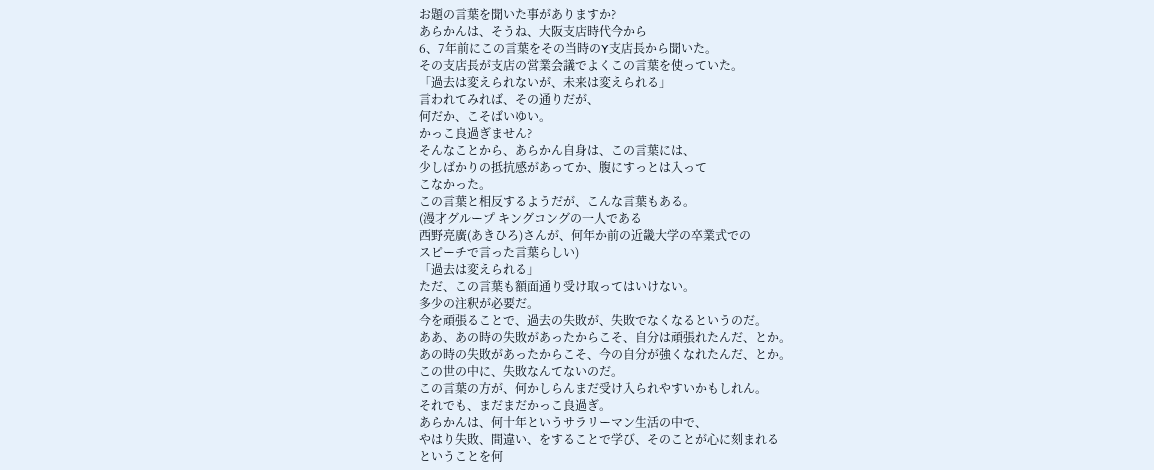お題の言葉を聞いた事がありますか?
あらかんは、そうね、大阪支店時代今から
6、7年前にこの言葉をその当時のY支店長から聞いた。
その支店長が支店の営業会議でよくこの言葉を使っていた。
「過去は変えられないが、未来は変えられる」
言われてみれば、その通りだが、
何だか、こそばいゆい。
かっこ良過ぎません?
そんなことから、あらかん自身は、この言葉には、
少しばかりの抵抗感があってか、腹にすっとは入って
こなかった。
この言葉と相反するようだが、こんな言葉もある。
(漫才グループ キングコングの一人である
西野亮廣(あきひろ)さんが、何年か前の近畿大学の卒業式での
スピーチで言った言葉らしい)
「過去は変えられる」
ただ、この言葉も額面通り受け取ってはいけない。
多少の注釈が必要だ。
今を頑張ることで、過去の失敗が、失敗でなくなるというのだ。
ああ、あの時の失敗があったからこそ、自分は頑張れたんだ、とか。
あの時の失敗があったからこそ、今の自分が強くなれたんだ、とか。
この世の中に、失敗なんてないのだ。
この言葉の方が、何かしらんまだ受け入られやすいかもしれん。
それでも、まだまだかっこ良過ぎ。
あらかんは、何十年というサラリーマン生活の中で、
やはり失敗、間違い、をすることで学び、そのことが心に刻まれる
ということを何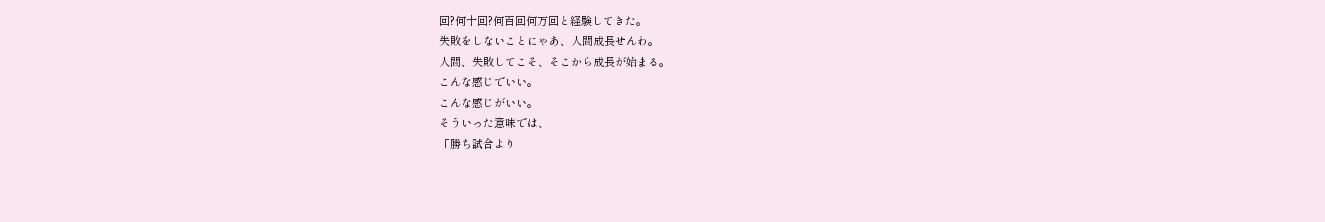回?何十回?何百回何万回と経験してきた。
失敗をしないことにゃあ、人間成長せんわ。
人間、失敗してこそ、そこから成長が始まる。
こんな感じでいい。
こんな感じがいい。
そういった意味では、
「勝ち試合より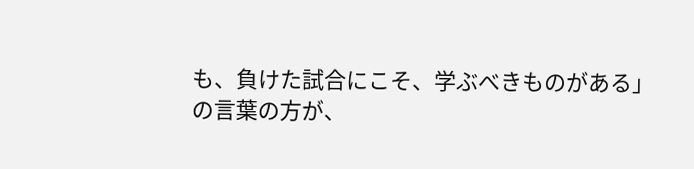も、負けた試合にこそ、学ぶべきものがある」
の言葉の方が、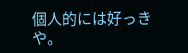個人的には好っきや。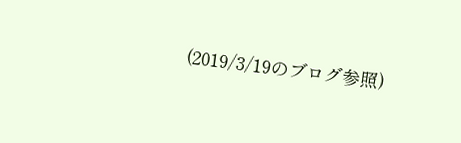(2019/3/19のブログ参照)